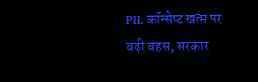PIL कॉन्सेप्ट खत्म पर बढ़ी बहस, सरकार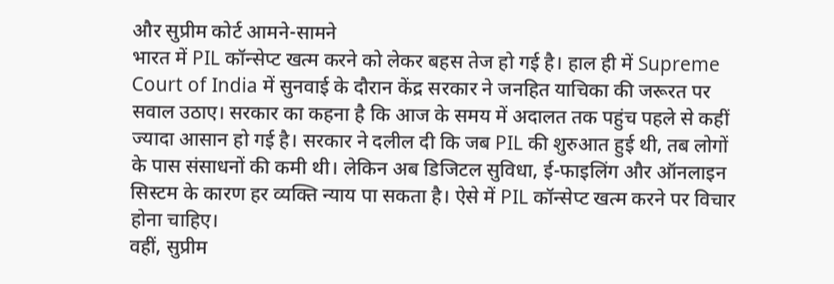और सुप्रीम कोर्ट आमने-सामने
भारत में PIL कॉन्सेप्ट खत्म करने को लेकर बहस तेज हो गई है। हाल ही में Supreme Court of India में सुनवाई के दौरान केंद्र सरकार ने जनहित याचिका की जरूरत पर सवाल उठाए। सरकार का कहना है कि आज के समय में अदालत तक पहुंच पहले से कहीं ज्यादा आसान हो गई है। सरकार ने दलील दी कि जब PIL की शुरुआत हुई थी, तब लोगों के पास संसाधनों की कमी थी। लेकिन अब डिजिटल सुविधा, ई-फाइलिंग और ऑनलाइन सिस्टम के कारण हर व्यक्ति न्याय पा सकता है। ऐसे में PIL कॉन्सेप्ट खत्म करने पर विचार होना चाहिए।
वहीं, सुप्रीम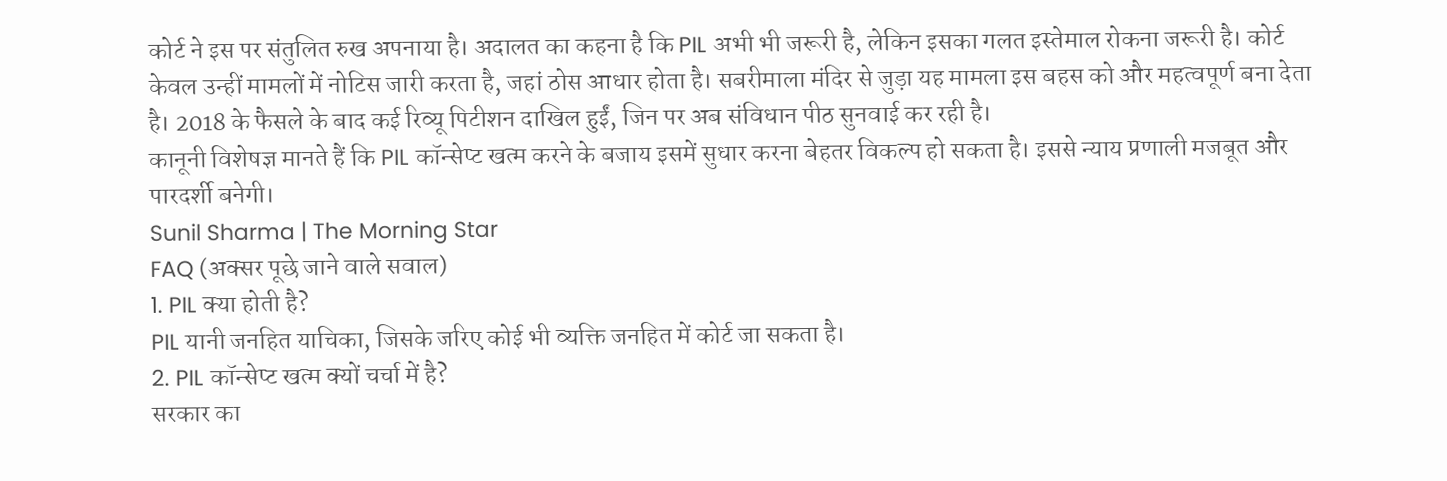कोर्ट ने इस पर संतुलित रुख अपनाया है। अदालत का कहना है कि PIL अभी भी जरूरी है, लेकिन इसका गलत इस्तेमाल रोकना जरूरी है। कोर्ट केवल उन्हीं मामलों में नोटिस जारी करता है, जहां ठोस आधार होता है। सबरीमाला मंदिर से जुड़ा यह मामला इस बहस को और महत्वपूर्ण बना देता है। 2018 के फैसले के बाद कई रिव्यू पिटीशन दाखिल हुईं, जिन पर अब संविधान पीठ सुनवाई कर रही है।
कानूनी विशेषज्ञ मानते हैं कि PIL कॉन्सेप्ट खत्म करने के बजाय इसमें सुधार करना बेहतर विकल्प हो सकता है। इससे न्याय प्रणाली मजबूत और पारदर्शी बनेगी।
Sunil Sharma | The Morning Star
FAQ (अक्सर पूछे जाने वाले सवाल)
1. PIL क्या होती है?
PIL यानी जनहित याचिका, जिसके जरिए कोई भी व्यक्ति जनहित में कोर्ट जा सकता है।
2. PIL कॉन्सेप्ट खत्म क्यों चर्चा में है?
सरकार का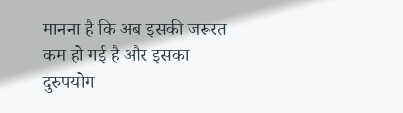मानना है कि अब इसकी जरूरत कम हो गई है और इसका दुरुपयोग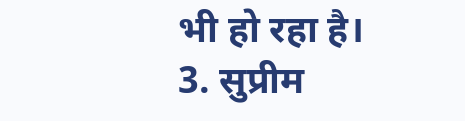भी हो रहा है।
3. सुप्रीम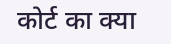कोर्ट का क्या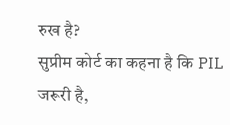रुख है?
सुप्रीम कोर्ट का कहना है कि PIL जरूरी है,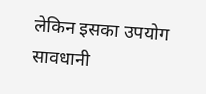लेकिन इसका उपयोग सावधानी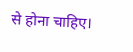से होना चाहिए।